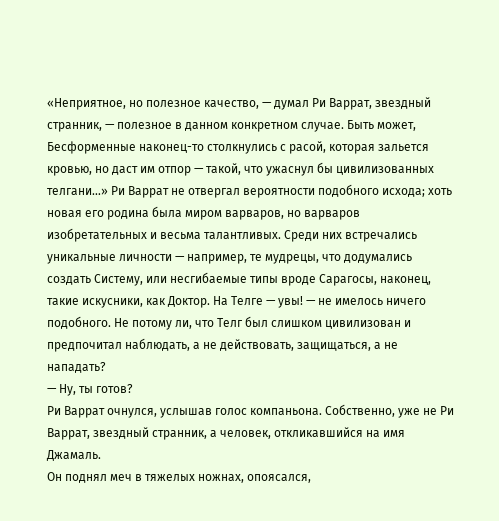«Неприятное, но полезное качество, — думал Ри Варрат, звездный странник, — полезное в данном конкретном случае. Быть может, Бесформенные наконец-то столкнулись с расой, которая зальется кровью, но даст им отпор — такой, что ужаснул бы цивилизованных телгани…» Ри Варрат не отвергал вероятности подобного исхода; хоть новая его родина была миром варваров, но варваров изобретательных и весьма талантливых. Среди них встречались уникальные личности — например, те мудрецы, что додумались создать Систему, или несгибаемые типы вроде Сарагосы, наконец, такие искусники, как Доктор. На Телге — увы! — не имелось ничего подобного. Не потому ли, что Телг был слишком цивилизован и предпочитал наблюдать, а не действовать, защищаться, а не нападать?
— Ну, ты готов?
Ри Варрат очнулся, услышав голос компаньона. Собственно, уже не Ри Варрат, звездный странник, а человек, откликавшийся на имя Джамаль.
Он поднял меч в тяжелых ножнах, опоясался,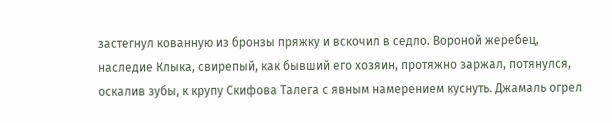застегнул кованную из бронзы пряжку и вскочил в седло. Вороной жеребец, наследие Клыка, свирепый, как бывший его хозяин, протяжно заржал, потянулся, оскалив зубы, к крупу Скифова Талега с явным намерением куснуть. Джамаль огрел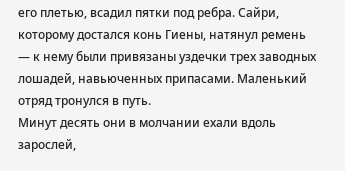его плетью, всадил пятки под ребра. Сайри, которому достался конь Гиены, натянул ремень — к нему были привязаны уздечки трех заводных лошадей, навьюченных припасами. Маленький отряд тронулся в путь.
Минут десять они в молчании ехали вдоль зарослей,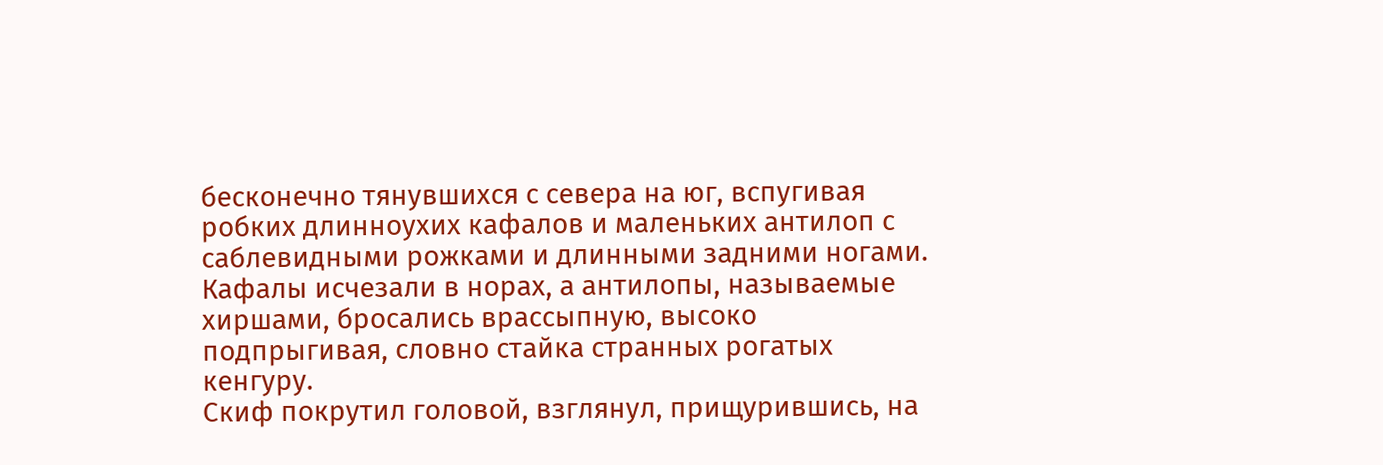бесконечно тянувшихся с севера на юг, вспугивая робких длинноухих кафалов и маленьких антилоп с саблевидными рожками и длинными задними ногами. Кафалы исчезали в норах, а антилопы, называемые хиршами, бросались врассыпную, высоко подпрыгивая, словно стайка странных рогатых кенгуру.
Скиф покрутил головой, взглянул, прищурившись, на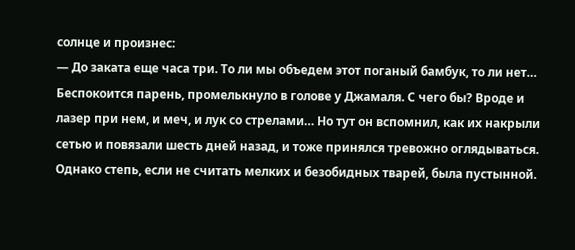солнце и произнес:
— До заката еще часа три. То ли мы объедем этот поганый бамбук, то ли нет…
Беспокоится парень, промелькнуло в голове у Джамаля. С чего бы? Вроде и лазер при нем, и меч, и лук со стрелами… Но тут он вспомнил, как их накрыли сетью и повязали шесть дней назад, и тоже принялся тревожно оглядываться. Однако степь, если не считать мелких и безобидных тварей, была пустынной.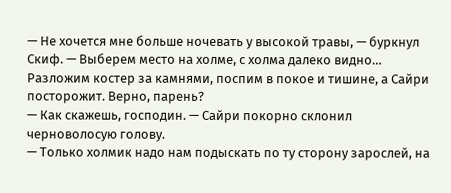— Не хочется мне больше ночевать у высокой травы, — буркнул Скиф. — Выберем место на холме, с холма далеко видно… Разложим костер за камнями, поспим в покое и тишине, а Сайри посторожит. Верно, парень?
— Как скажешь, господин. — Сайри покорно склонил черноволосую голову.
— Только холмик надо нам подыскать по ту сторону зарослей, на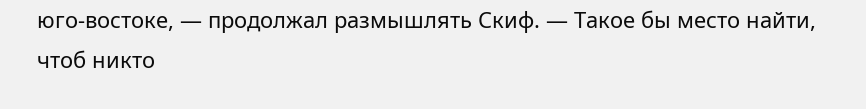юго-востоке, — продолжал размышлять Скиф. — Такое бы место найти, чтоб никто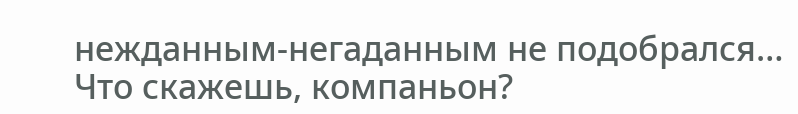нежданным-негаданным не подобрался… Что скажешь, компаньон?